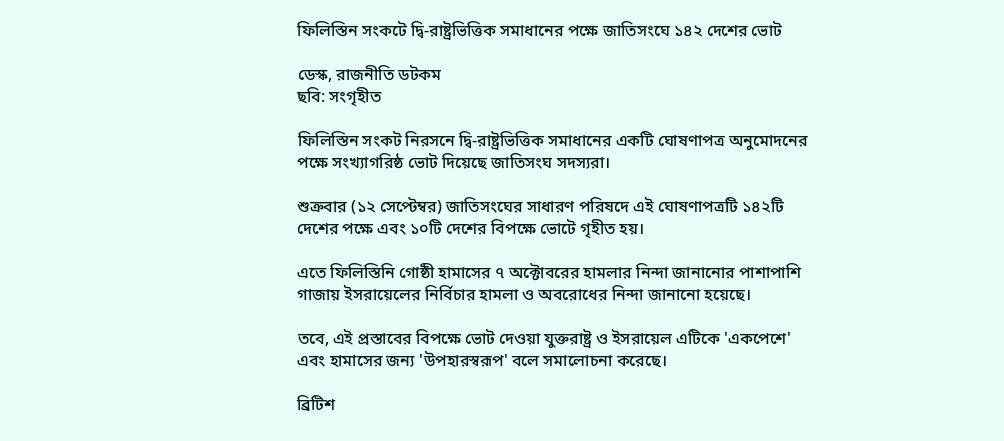ফিলিস্তিন সংকটে দ্বি-রাষ্ট্রভিত্তিক সমাধানের পক্ষে জাতিসংঘে ১৪২ দেশের ভোট

ডেস্ক, রাজনীতি ডটকম
ছবি: সংগৃহীত

ফিলিস্তিন সংকট নিরসনে দ্বি-রাষ্ট্রভিত্তিক সমাধানের একটি ঘোষণাপত্র অনুমোদনের পক্ষে সংখ্যাগরিষ্ঠ ভোট দিয়েছে জাতিসংঘ সদস্যরা।

শুক্রবার (১২ সেপ্টেম্বর) জাতিসংঘের সাধারণ পরিষদে এই ঘোষণাপত্রটি ১৪২টি দেশের পক্ষে এবং ১০টি দেশের বিপক্ষে ভোটে গৃহীত হয়।

এতে ফিলিস্তিনি গোষ্ঠী হামাসের ৭ অক্টোবরের হামলার নিন্দা জানানোর পাশাপাশি গাজায় ইসরায়েলের নির্বিচার হামলা ও অবরোধের নিন্দা জানানো হয়েছে।

তবে, এই প্রস্তাবের বিপক্ষে ভোট দেওয়া যুক্তরাষ্ট্র ও ইসরায়েল এটিকে 'একপেশে' এবং হামাসের জন্য 'উপহারস্বরূপ' বলে সমালোচনা করেছে।

ব্রিটিশ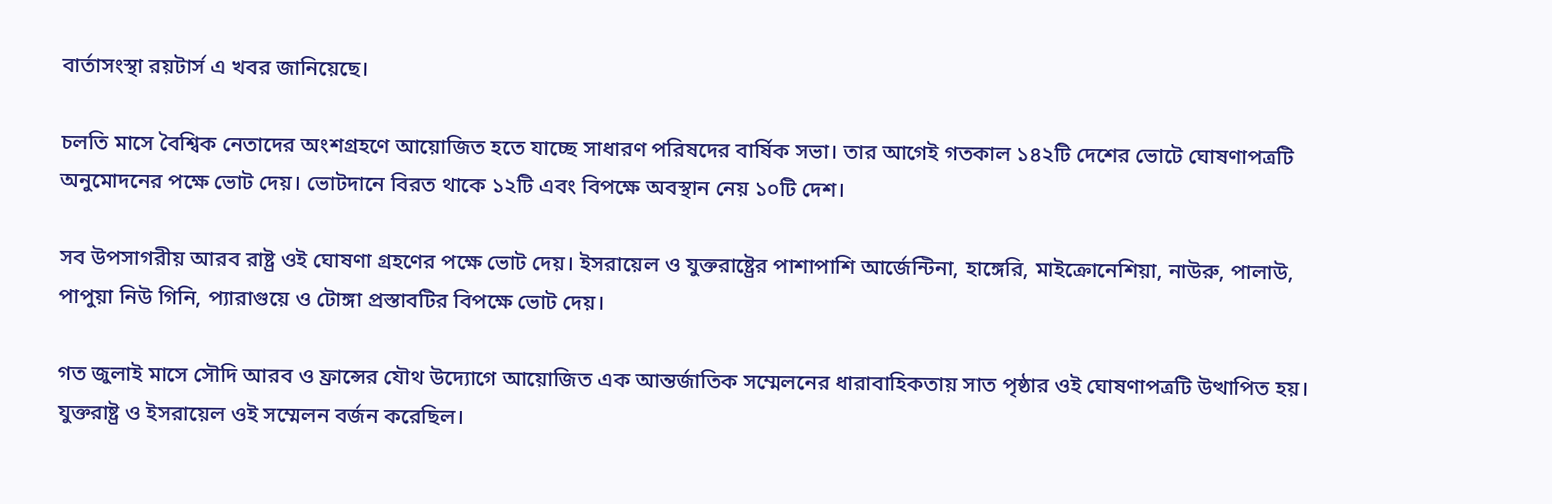বার্তাসংস্থা রয়টার্স এ খবর জানিয়েছে।

চলতি মাসে বৈশ্বিক নেতাদের অংশগ্রহণে আয়োজিত হতে যাচ্ছে সাধারণ পরিষদের বার্ষিক সভা। তার আগেই গতকাল ১৪২টি দেশের ভোটে ঘোষণাপত্রটি অনুমোদনের পক্ষে ভোট দেয়। ভোটদানে বিরত থাকে ১২টি এবং বিপক্ষে অবস্থান নেয় ১০টি দেশ।

সব উপসাগরীয় আরব রাষ্ট্র ওই ঘোষণা গ্রহণের পক্ষে ভোট দেয়। ইসরায়েল ও যুক্তরাষ্ট্রের পাশাপাশি আর্জেন্টিনা, হাঙ্গেরি, মাইক্রোনেশিয়া, নাউরু, পালাউ, পাপুয়া নিউ গিনি, প্যারাগুয়ে ও টোঙ্গা প্রস্তাবটির বিপক্ষে ভোট দেয়।

গত জুলাই মাসে সৌদি আরব ও ফ্রান্সের যৌথ উদ্যোগে আয়োজিত এক আন্তর্জাতিক সম্মেলনের ধারাবাহিকতায় সাত পৃষ্ঠার ওই ঘোষণাপত্রটি উত্থাপিত হয়। যুক্তরাষ্ট্র ও ইসরায়েল ওই সম্মেলন বর্জন করেছিল।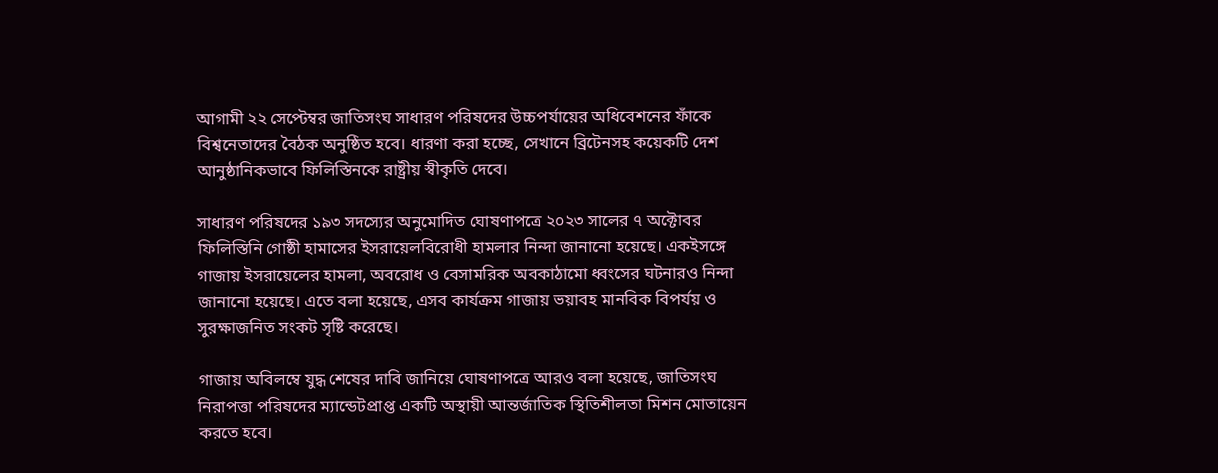আগামী ২২ সেপ্টেম্বর জাতিসংঘ সাধারণ পরিষদের উচ্চপর্যায়ের অধিবেশনের ফাঁকে বিশ্বনেতাদের বৈঠক অনুষ্ঠিত হবে। ধারণা করা হচ্ছে, সেখানে ব্রিটেনসহ কয়েকটি দেশ আনুষ্ঠানিকভাবে ফিলিস্তিনকে রাষ্ট্রীয় স্বীকৃতি দেবে।

সাধারণ পরিষদের ১৯৩ সদস্যের অনুমোদিত ঘোষণাপত্রে ২০২৩ সালের ৭ অক্টোবর ফিলিস্তিনি গোষ্ঠী হামাসের ইসরায়েলবিরোধী হামলার নিন্দা জানানো হয়েছে। একইসঙ্গে গাজায় ইসরায়েলের হামলা, অবরোধ ও বেসামরিক অবকাঠামো ধ্বংসের ঘটনারও নিন্দা জানানো হয়েছে। এতে বলা হয়েছে, এসব কার্যক্রম গাজায় ভয়াবহ মানবিক বিপর্যয় ও সুরক্ষাজনিত সংকট সৃষ্টি করেছে।

গাজায় অবিলম্বে যুদ্ধ শেষের দাবি জানিয়ে ঘোষণাপত্রে আরও বলা হয়েছে, জাতিসংঘ নিরাপত্তা পরিষদের ম্যান্ডেটপ্রাপ্ত একটি অস্থায়ী আন্তর্জাতিক স্থিতিশীলতা মিশন মোতায়েন করতে হবে।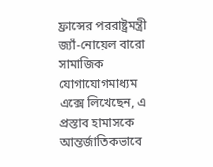ফ্রান্সের পররাষ্ট্রমন্ত্রী জ্যাঁ-নোয়েল বারো সামাজিক যোগাযোগমাধ্যম এক্সে লিখেছেন, এ প্রস্তাব হামাসকে আন্তর্জাতিকভাবে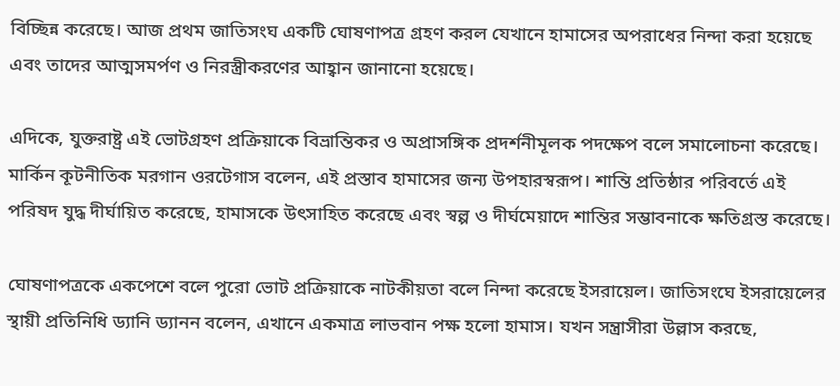বিচ্ছিন্ন করেছে। আজ প্রথম জাতিসংঘ একটি ঘোষণাপত্র গ্রহণ করল যেখানে হামাসের অপরাধের নিন্দা করা হয়েছে এবং তাদের আত্মসমর্পণ ও নিরস্ত্রীকরণের আহ্বান জানানো হয়েছে।

এদিকে, যুক্তরাষ্ট্র এই ভোটগ্রহণ প্রক্রিয়াকে বিভ্রান্তিকর ও অপ্রাসঙ্গিক প্রদর্শনীমূলক পদক্ষেপ বলে সমালোচনা করেছে। মার্কিন কূটনীতিক মরগান ওরটেগাস বলেন, এই প্রস্তাব হামাসের জন্য উপহারস্বরূপ। শান্তি প্রতিষ্ঠার পরিবর্তে এই পরিষদ যুদ্ধ দীর্ঘায়িত করেছে, হামাসকে উৎসাহিত করেছে এবং স্বল্প ও দীর্ঘমেয়াদে শান্তির সম্ভাবনাকে ক্ষতিগ্রস্ত করেছে।

ঘোষণাপত্রকে একপেশে বলে পুরো ভোট প্রক্রিয়াকে নাটকীয়তা বলে নিন্দা করেছে ইসরায়েল। জাতিসংঘে ইসরায়েলের স্থায়ী প্রতিনিধি ড্যানি ড্যানন বলেন, এখানে একমাত্র লাভবান পক্ষ হলো হামাস। যখন সন্ত্রাসীরা উল্লাস করছে,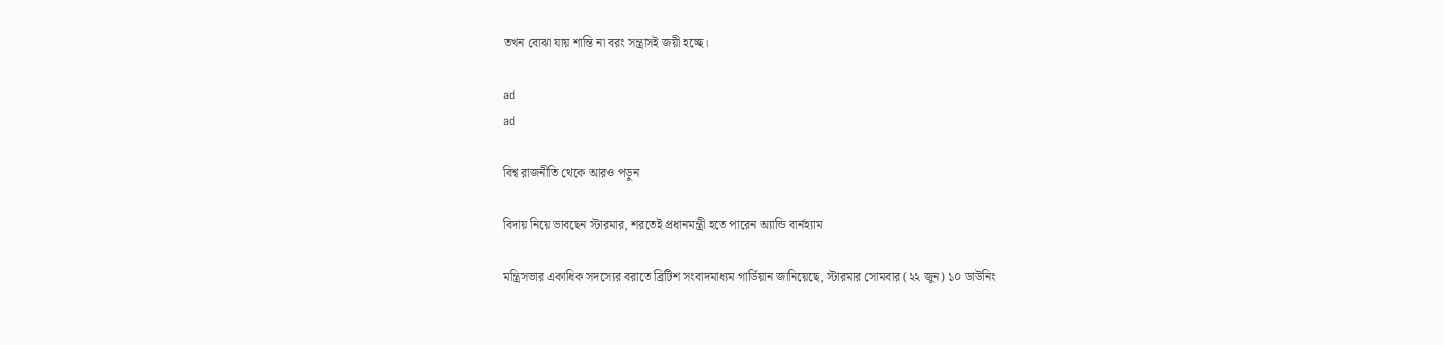তখন বোঝা যায় শান্তি না বরং সন্ত্রাসই জয়ী হচ্ছে।

ad
ad

বিশ্ব রাজনীতি থেকে আরও পড়ুন

বিদায় নিয়ে ভাবছেন স্টারমার, শরতেই প্রধানমন্ত্রী হতে পারেন অ্যান্ডি বার্নহ্যাম

মন্ত্রিসভার একাধিক সদস্যের বরাতে ব্রিটিশ সংবাদমাধ্যম গার্ডিয়ান জানিয়েছে, স্টারমার সোমবার (২২ জুন) ১০ ডাউনিং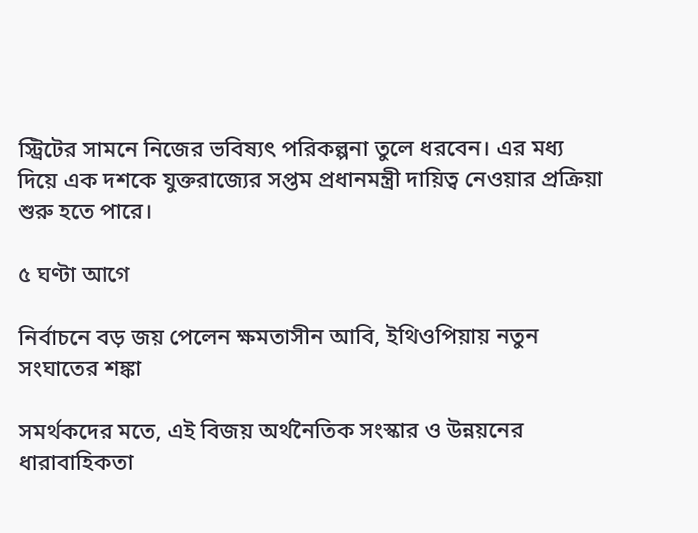স্ট্রিটের সামনে নিজের ভবিষ্যৎ পরিকল্পনা তুলে ধরবেন। এর মধ্য দিয়ে এক দশকে যুক্তরাজ্যের সপ্তম প্রধানমন্ত্রী দায়িত্ব নেওয়ার প্রক্রিয়া শুরু হতে পারে।

৫ ঘণ্টা আগে

নির্বাচনে বড় জয় পেলেন ক্ষমতাসীন আবি, ইথিওপিয়ায় নতুন সংঘাতের শঙ্কা

সমর্থকদের মতে, এই বিজয় অর্থনৈতিক সংস্কার ও উন্নয়নের ধারাবাহিকতা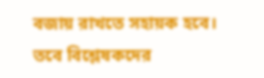বজায় রাখতে সহায়ক হবে। তবে বিশ্লেষকদের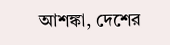আশঙ্কা, দেশের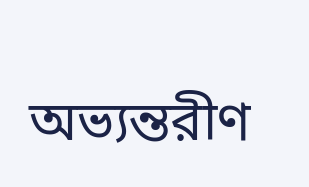অভ্যন্তরীণ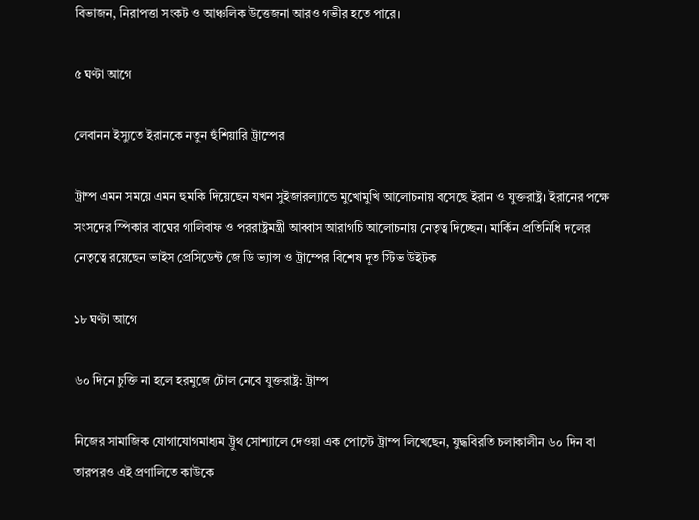বিভাজন, নিরাপত্তা সংকট ও আঞ্চলিক উত্তেজনা আরও গভীর হতে পারে।

৫ ঘণ্টা আগে

লেবানন ইস্যুতে ইরানকে নতুন হুঁশিয়ারি ট্রাম্পের

ট্রাম্প এমন সময়ে এমন হুমকি দিয়েছেন যখন সুইজারল্যান্ডে মুখোমুখি আলোচনায় বসেছে ইরান ও যুক্তরাষ্ট্র। ইরানের পক্ষে সংসদের স্পিকার বাঘের গালিবাফ ও পররাষ্ট্রমন্ত্রী আব্বাস আরাগচি আলোচনায় নেতৃত্ব দিচ্ছেন। মার্কিন প্রতিনিধি দলের নেতৃত্বে রয়েছেন ভাইস প্রেসিডেন্ট জে ডি ভ্যান্স ও ট্রাম্পের বিশেষ দূত স্টিভ উইটক

১৮ ঘণ্টা আগে

৬০ দিনে চুক্তি না হলে হরমুজে টোল নেবে যুক্তরাষ্ট্র: ট্রাম্প

নিজের সামাজিক যোগাযোগমাধ্যম ট্রুথ সোশ্যালে দেওয়া এক পোস্টে ট্রাম্প লিখেছেন, যুদ্ধবিরতি চলাকালীন ৬০ দিন বা তারপরও এই প্রণালিতে কাউকে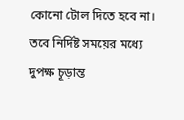কোনো টোল দিতে হবে না। তবে নির্দিষ্ট সময়ের মধ্যে দুপক্ষ চূড়ান্ত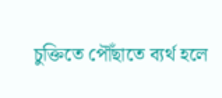চুক্তিতে পৌঁছাতে ব্যর্থ হলে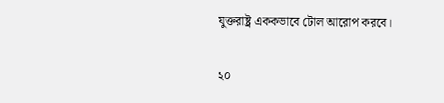যুক্তরাষ্ট্র এককভাবে টোল আরোপ করবে।

২০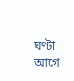ঘণ্টা আগে